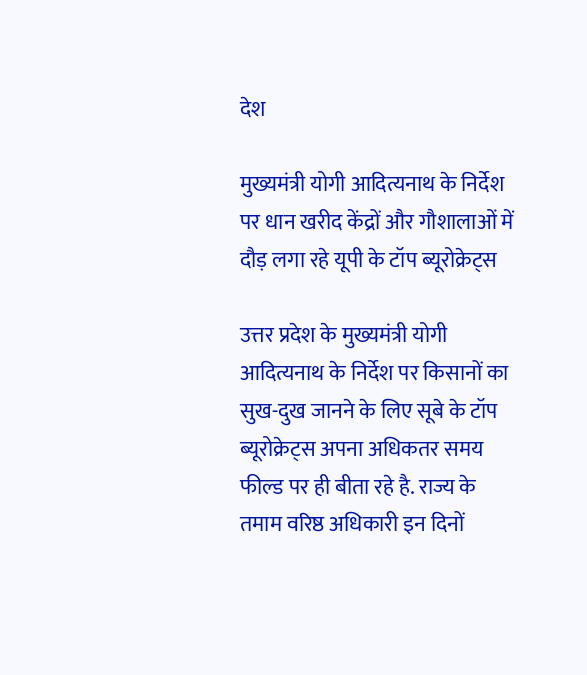देश

मुख्यमंत्री योगी आदित्यनाथ के निर्देश पर धान खरीद केंद्रों और गौशालाओं में दौड़ लगा रहे यूपी के टॉप ब्यूरोक्रेट्स

उत्तर प्रदेश के मुख्यमंत्री योगी आदित्यनाथ के निर्देश पर किसानों का सुख-दुख जानने के लिए सूबे के टॉप ब्यूरोक्रेट्स अपना अधिकतर समय फील्ड पर ही बीता रहे है. राज्य के तमाम वरिष्ठ अधिकारी इन दिनों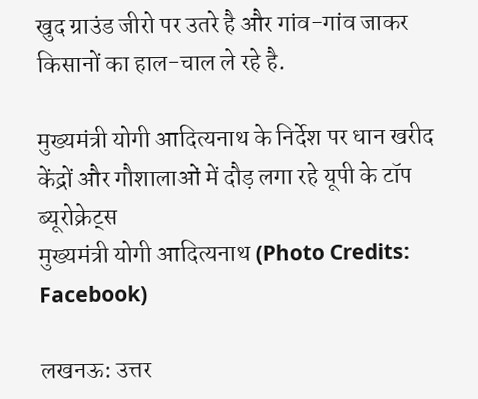खुद ग्राउंड जीरो पर उतरे है और गांव-गांव जाकर किसानों का हाल-चाल ले रहे है.

मुख्यमंत्री योगी आदित्यनाथ के निर्देश पर धान खरीद केंद्रों और गौशालाओं में दौड़ लगा रहे यूपी के टॉप ब्यूरोक्रेट्स
मुख्यमंत्री योगी आदित्यनाथ (Photo Credits: Facebook)

लखनऊ: उत्तर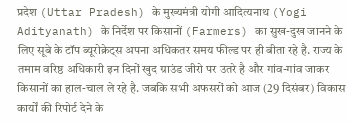प्रदेश (Uttar Pradesh) के मुख्यमंत्री योगी आदित्यनाथ (Yogi Adityanath) के निर्देश पर किसानों (Farmers) का सुख-दुख जानने के लिए सूबे के टॉप ब्यूरोक्रेट्स अपना अधिकतर समय फील्ड पर ही बीता रहे है. राज्य के तमाम वरिष्ठ अधिकारी इन दिनों खुद ग्राउंड जीरो पर उतरे है और गांव-गांव जाकर किसानों का हाल-चाल ले रहे है. जबकि सभी अफसरों को आज (29 दिसंबर) विकास कार्यों की रिपोर्ट देने के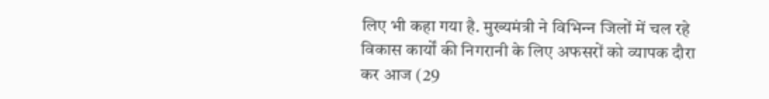लिए भी कहा गया है. मुख्‍यमंत्री ने विभिन्‍न जिलों में चल रहे विकास कार्यों की निगरानी के लिए अफसरों को व्‍यापक दौरा कर आज (29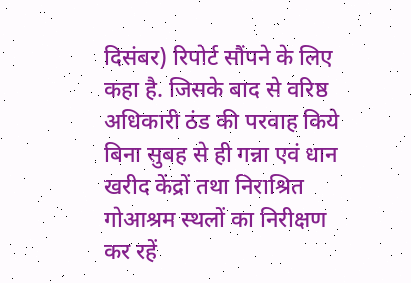दिसंबर) रिपोर्ट सौंपने के लिए कहा है. जिसके बाद से वरिष्ठ अधिकारी ठंड की परवाह किये बिना सुबह से ही गन्ना एवं धान खरीद केंद्रों तथा निराश्रित गोआश्रम स्थलों का निरीक्षण कर रहें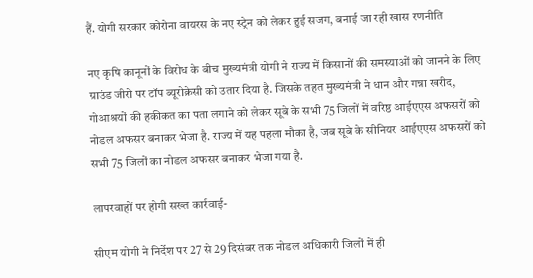हैं. योगी सरकार कोरोना वायरस के नए स्ट्रेन को लेकर हुई सजग, बनाई जा रही खास रणनीति

नए कृषि कानूनों के विरोध के बीच मुख्यमंत्री योगी ने राज्य में किसानों की समस्याओं को जानने के लिए ग्राउंड जीरो पर टॉप ब्यूरोक्रेसी को उतार दिया है. जिसके तहत मुख्यमंत्री ने धान और गन्ना खरीद, गोआश्रयों की हकीकत का पता लगाने को लेकर सूबे के सभी 75 जिलों में वरिष्ठ आईएएस अफसरों को नोडल अफसर बनाकर भेजा है. राज्य में यह पहला मौका है, जब सूबे के सीनियर आईएएस अफसरों को सभी 75 जिलों का नोडल अफसर बनाकर भेजा गया है.

लापरवाहों पर होगी सख्त कार्रवाई-

सीएम योगी ने निर्देश पर 27 से 29 दिसंबर तक नोडल अधिकारी जिलों में ही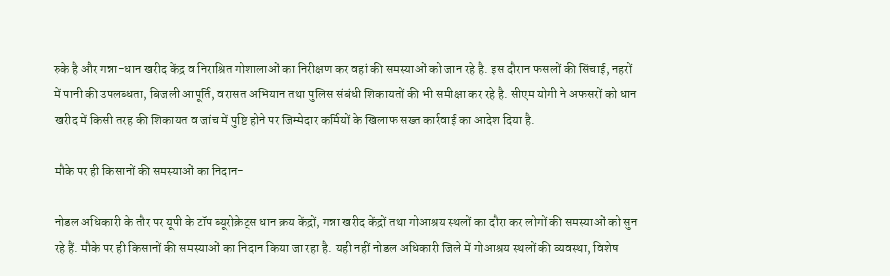रुके है और गन्ना-धान खरीद केंद्र व निराश्रित गोशालाओं का निरीक्षण कर वहां की समस्याओं को जान रहे है. इस दौरान फसलों की सिंचाई, नहरों में पानी की उपलब्धता, बिजली आपूर्ति, वरासत अभियान तथा पुलिस संबंधी शिकायतों की भी समीक्षा कर रहे है. सीएम योगी ने अफसरों को धान खरीद में किसी तरह की शिकायत व जांच में पुष्टि होने पर जिम्मेदार कर्मियों के खिलाफ सख्त कार्रवाई का आदेश दिया है.

मौके पर ही किसानों की समस्याओं का निदान-

नोडल अधिकारी के तौर पर यूपी के टॉप ब्यूरोक्रेट्स धान क्रय केंद्रों, गन्ना खरीद केंद्रों तथा गोआश्रय स्थलों का दौरा कर लोगों की समस्याओं को सुन रहे हैं. मौके पर ही किसानों की समस्याओं का निदान किया जा रहा है. यही नहीं नोडल अधिकारी जिले में गोआश्रय स्थलों की व्यवस्था, विशेष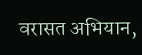वरासत अभियान,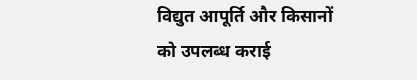विद्युत आपूर्ति और किसानों को उपलब्ध कराई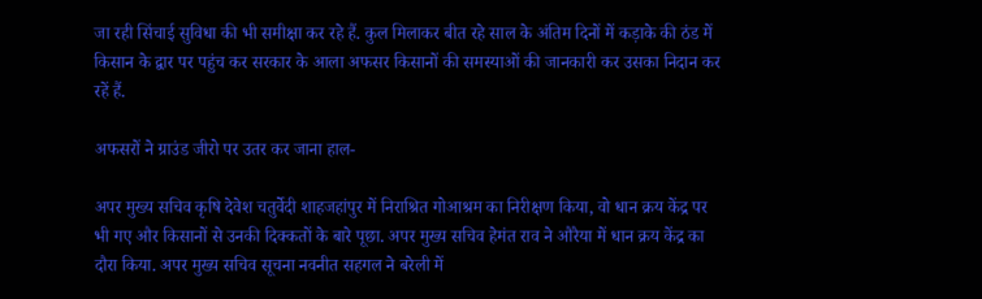जा रही सिंचाई सुविधा की भी समीक्षा कर रहे हैं. कुल मिलाकर बीत रहे साल के अंतिम दिनों में कड़ाके की ठंड में किसान के द्वार पर पहुंच कर सरकार के आला अफसर किसानों की समस्याओं की जानकारी कर उसका निदान कर रहें हैं.

अफसरों ने ग्राउंड जीरो पर उतर कर जाना हाल-

अपर मुख्य सचिव कृषि देवेश चतुर्वेदी शाहजहांपुर में निराश्रित गोआश्रम का निरीक्षण किया, वो धान क्रय केंद्र पर भी गए और किसानों से उनकी दिक्कतों के बारे पूछा. अपर मुख्य सचिव हेमंत राव ने औरैया में धान क्रय केंद्र का दौरा किया. अपर मुख्य सचिव सूचना नवनीत सहगल ने बरेली में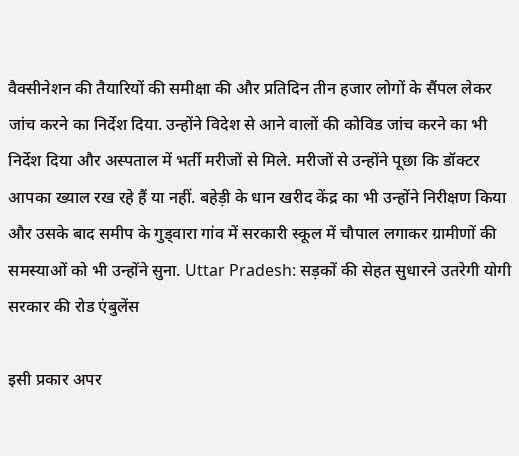वैक्सीनेशन की तैयारियों की समीक्षा की और प्रतिदिन तीन हजार लोगों के सैंपल लेकर जांच करने का निर्देश दिया. उन्होंने विदेश से आने वालों की कोविड जांच करने का भी निर्देश दिया और अस्पताल में भर्ती मरीजों से मिले. मरीजों से उन्होंने पूछा कि डॉक्टर आपका ख्याल रख रहे हैं या नहीं. बहेड़ी के धान खरीद केंद्र का भी उन्होंने निरीक्षण किया और उसके बाद समीप के गुड्वारा गांव में सरकारी स्कूल में चौपाल लगाकर ग्रामीणों की समस्याओं को भी उन्होंने सुना. Uttar Pradesh: सड़कों की सेहत सुधारने उतरेगी योगी सरकार की रोड एंबुलेंस

इसी प्रकार अपर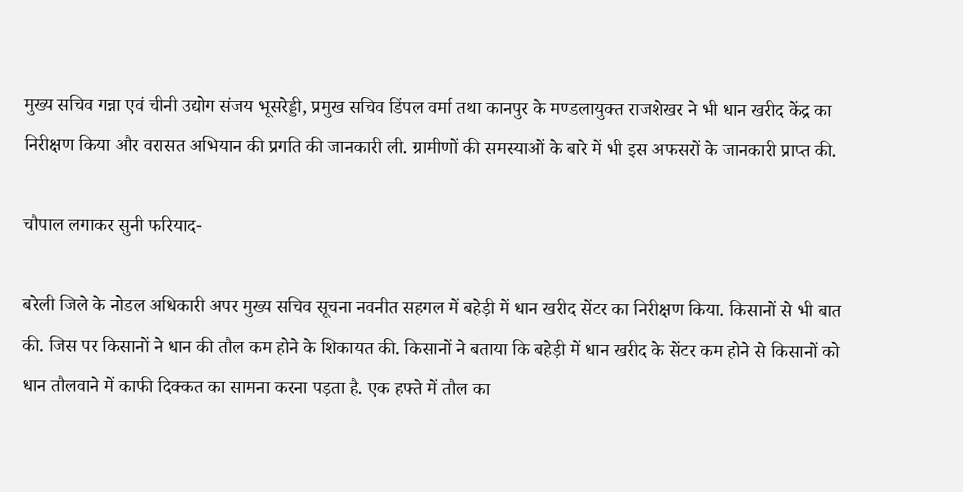मुख्य सचिव गन्ना एवं चीनी उद्योग संजय भूसरेड्डी, प्रमुख सचिव डिंपल वर्मा तथा कानपुर के मण्डलायुक्त राजशेखर ने भी धान खरीद केंद्र का निरीक्षण किया और वरासत अभियान की प्रगति की जानकारी ली. ग्रामीणों की समस्याओं के बारे में भी इस अफसरों के जानकारी प्राप्त की.

चौपाल लगाकर सुनी फरियाद-

बरेली जिले के नोडल अधिकारी अपर मुख्य सचिव सूचना नवनीत सहगल में बहेड़ी में धान खरीद सेंटर का निरीक्षण किया. किसानों से भी बात की. जिस पर किसानों ने धान की तौल कम होने के शिकायत की. किसानों ने बताया कि बहेड़ी में धान खरीद के सेंटर कम होने से किसानों को धान तौलवाने में काफी दिक्कत का सामना करना पड़ता है. एक हफ्ते में तौल का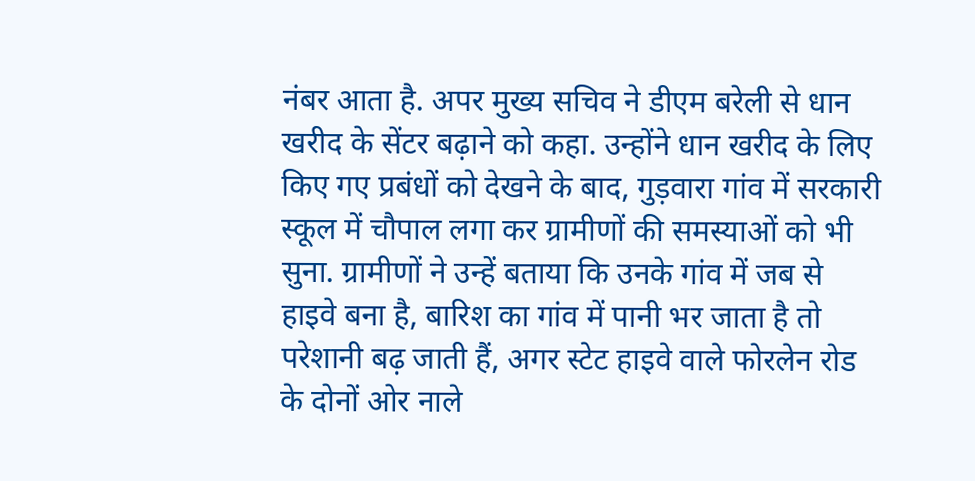नंबर आता है. अपर मुख्य सचिव ने डीएम बरेली से धान खरीद के सेंटर बढ़ाने को कहा. उन्होंने धान खरीद के लिए किए गए प्रबंधों को देखने के बाद, गुड़वारा गांव में सरकारी स्कूल में चौपाल लगा कर ग्रामीणों की समस्याओं को भी सुना. ग्रामीणों ने उन्हें बताया कि उनके गांव में जब से हाइवे बना है, बारिश का गांव में पानी भर जाता है तो परेशानी बढ़ जाती हैं, अगर स्टेट हाइवे वाले फोरलेन रोड के दोनों ओर नाले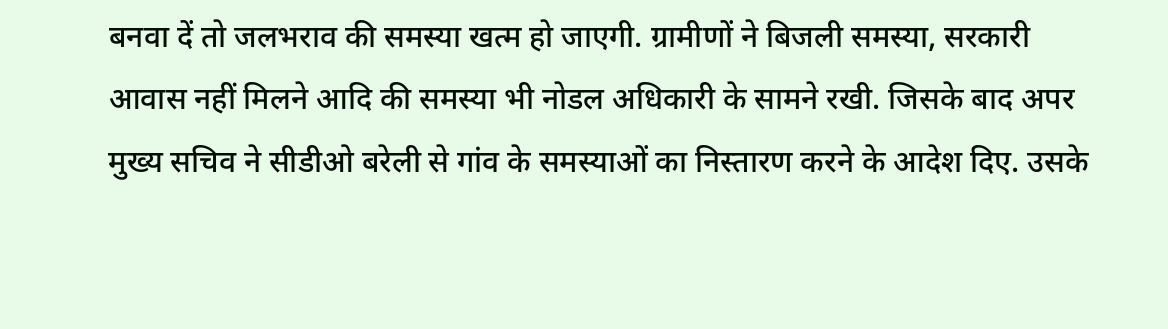बनवा दें तो जलभराव की समस्या खत्म हो जाएगी. ग्रामीणों ने बिजली समस्या, सरकारी आवास नहीं मिलने आदि की समस्या भी नोडल अधिकारी के सामने रखी. जिसके बाद अपर मुख्य सचिव ने सीडीओ बरेली से गांव के समस्याओं का निस्तारण करने के आदेश दिए. उसके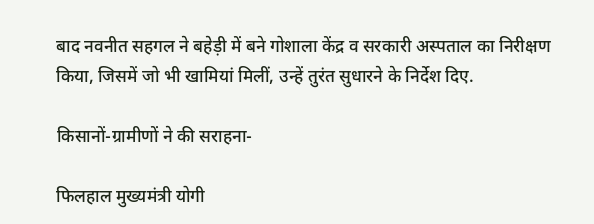बाद नवनीत सहगल ने बहेड़ी में बने गोशाला केंद्र व सरकारी अस्पताल का निरीक्षण किया, जिसमें जो भी खामियां मिलीं, उन्हें तुरंत सुधारने के निर्देश दिए.

किसानों-ग्रामीणों ने की सराहना-

फिलहाल मुख्यमंत्री योगी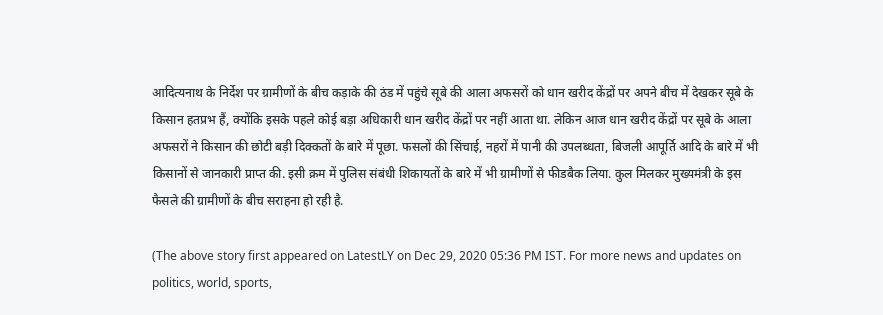आदित्यनाथ के निर्देश पर ग्रामीणों के बीच कड़ाके की ठंड में पहुंचे सूबे की आला अफसरों को धान खरीद केंद्रों पर अपने बीच में देखकर सूबे के किसान हतप्रभ हैं, क्योंकि इसके पहले कोई बड़ा अधिकारी धान खरीद केंद्रों पर नहीं आता था. लेकिन आज धान खरीद केंद्रों पर सूबे के आला अफसरों ने किसान की छोटी बड़ी दिक्कतों के बारे में पूछा. फसलों की सिंचाई, नहरों में पानी की उपलब्धता, बिजली आपूर्ति आदि के बारे में भी किसानों से जानकारी प्राप्त की. इसी क्रम में पुलिस संबंधी शिकायतों के बारे में भी ग्रामीणों से फीडबैक लिया. कुल मिलकर मुख्यमंत्री के इस फैसले की ग्रामीणों के बीच सराहना हो रही है.

(The above story first appeared on LatestLY on Dec 29, 2020 05:36 PM IST. For more news and updates on politics, world, sports,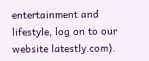entertainment and lifestyle, log on to our website latestly.com).